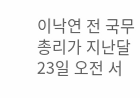이낙연 전 국무총리가 지난달 23일 오전 서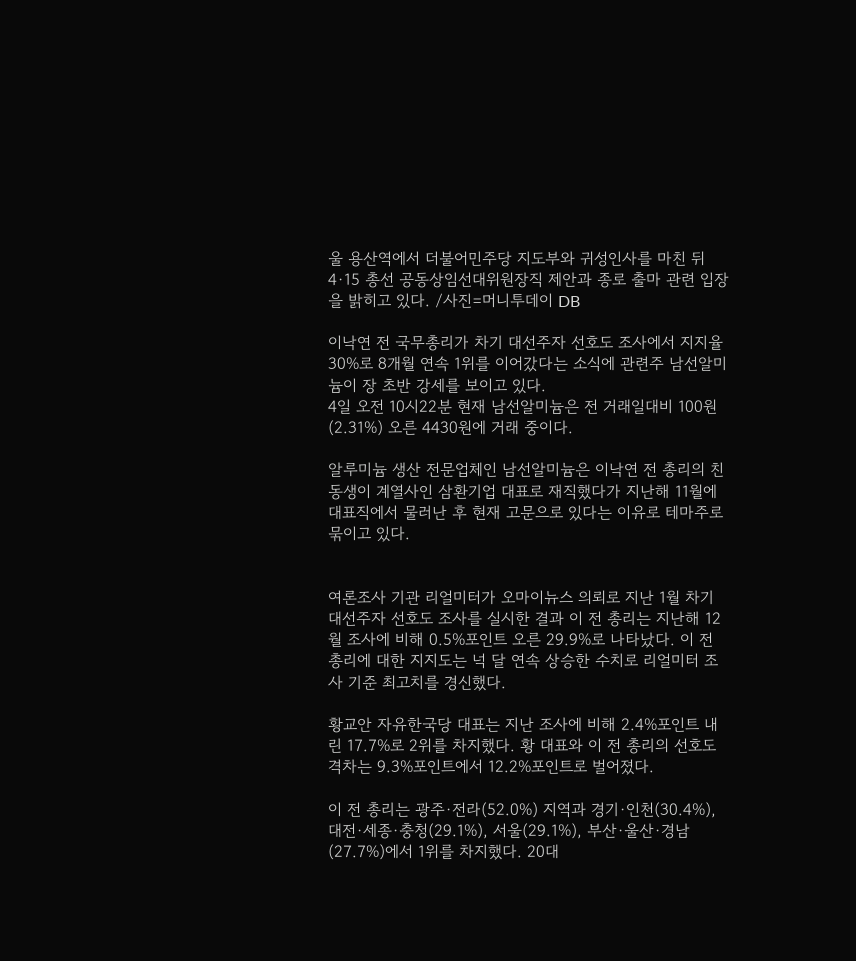울 용산역에서 더불어민주당 지도부와 귀성인사를 마친 뒤 4·15 총선 공동상임선대위원장직 제안과 종로 출마 관련 입장을 밝히고 있다. /사진=머니투데이 DB

이낙연 전 국무총리가 차기 대선주자 선호도 조사에서 지지율 30%로 8개월 연속 1위를 이어갔다는 소식에 관련주 남선알미늄이 장 초반 강세를 보이고 있다.
4일 오전 10시22분 현재 남선알미늄은 전 거래일대비 100원(2.31%) 오른 4430원에 거래 중이다.

알루미늄 생산 전문업체인 남선알미늄은 이낙연 전 총리의 친동생이 계열사인 삼환기업 대표로 재직했다가 지난해 11월에 대표직에서 물러난 후 현재 고문으로 있다는 이유로 테마주로 묶이고 있다.


여론조사 기관 리얼미터가 오마이뉴스 의뢰로 지난 1월 차기 대선주자 선호도 조사를 실시한 결과 이 전 총리는 지난해 12월 조사에 비해 0.5%포인트 오른 29.9%로 나타났다. 이 전 총리에 대한 지지도는 넉 달 연속 상승한 수치로 리얼미터 조사 기준 최고치를 경신했다.

황교안 자유한국당 대표는 지난 조사에 비해 2.4%포인트 내린 17.7%로 2위를 차지했다. 황 대표와 이 전 총리의 선호도 격차는 9.3%포인트에서 12.2%포인트로 벌어졌다.

이 전 총리는 광주·전라(52.0%) 지역과 경기·인천(30.4%), 대전·세종·충청(29.1%), 서울(29.1%), 부산·울산·경남(27.7%)에서 1위를 차지했다. 20대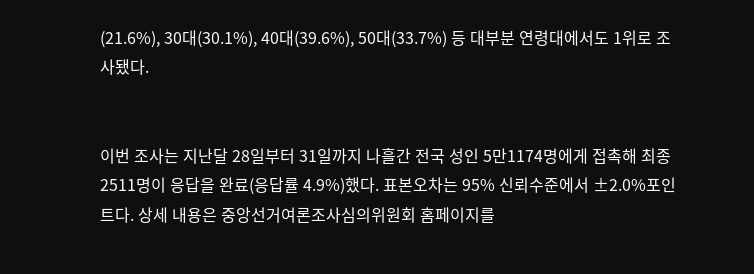(21.6%), 30대(30.1%), 40대(39.6%), 50대(33.7%) 등 대부분 연령대에서도 1위로 조사됐다.


이번 조사는 지난달 28일부터 31일까지 나흘간 전국 성인 5만1174명에게 접촉해 최종 2511명이 응답을 완료(응답률 4.9%)했다. 표본오차는 95% 신뢰수준에서 ±2.0%포인트다. 상세 내용은 중앙선거여론조사심의위원회 홈페이지를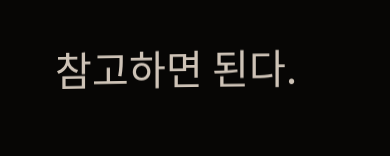참고하면 된다.